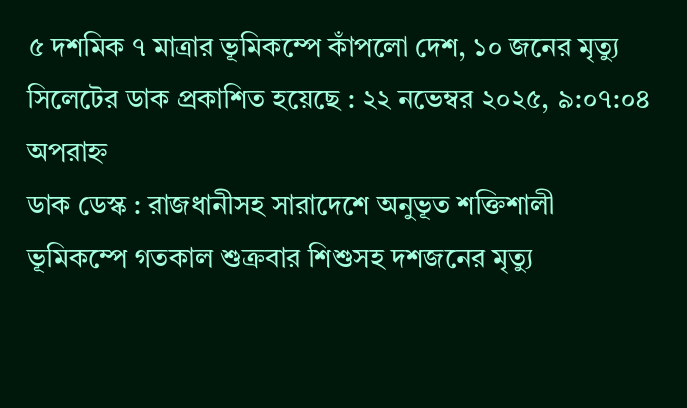৫ দশমিক ৭ মাত্রার ভূমিকম্পে কাঁপলো দেশ, ১০ জনের মৃত্যু
সিলেটের ডাক প্রকাশিত হয়েছে : ২২ নভেম্বর ২০২৫, ৯:০৭:০৪ অপরাহ্ন
ডাক ডেস্ক : রাজধানীসহ সারাদেশে অনুভূত শক্তিশালী ভূমিকম্পে গতকাল শুক্রবার শিশুসহ দশজনের মৃত্যু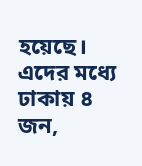হয়েছে। এদের মধ্যে ঢাকায় ৪ জন,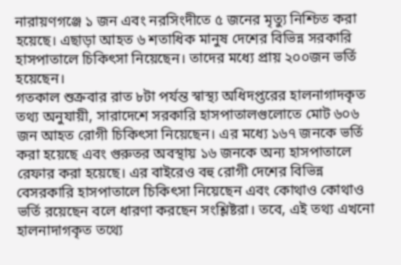নারায়ণগঞ্জে ১ জন এবং নরসিংদীতে ৫ জনের মৃত্যু নিশ্চিত করা হয়েছে। এছাড়া আহত ৬ শতাধিক মানুষ দেশের বিভিন্ন সরকারি হাসপাতালে চিকিৎসা নিয়েছেন। তাদের মধ্যে প্রায় ২০০জন ভর্তি হয়েছেন।
গতকাল শুক্রবার রাত ৮টা পর্যন্ত স্বাস্থ্য অধিদপ্তরের হালনাগাদকৃত তথ্য অনুযায়ী, সারাদেশে সরকারি হাসপাতালগুলোতে মোট ৬০৬ জন আহত রোগী চিকিৎসা নিয়েছেন। এর মধ্যে ১৬৭ জনকে ভর্তি করা হয়েছে এবং গুরুতর অবস্থায় ১৬ জনকে অন্য হাসপাতালে রেফার করা হয়েছে। এর বাইরেও বহু রোগী দেশের বিভিন্ন বেসরকারি হাসপাতালে চিকিৎসা নিয়েছেন এবং কোথাও কোথাও ভর্তি রয়েছেন বলে ধারণা করছেন সংশ্লিষ্টরা। তবে, এই তথ্য এখনো হালনাদাগকৃত তথ্যে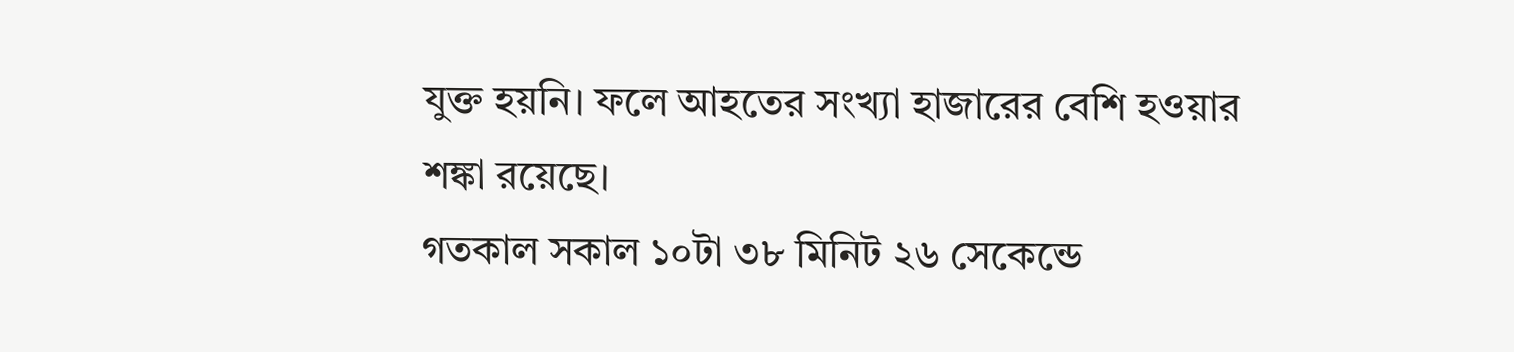যুক্ত হয়নি। ফলে আহতের সংখ্যা হাজারের বেশি হওয়ার শঙ্কা রয়েছে।
গতকাল সকাল ১০টা ৩৮ মিনিট ২৬ সেকেন্ডে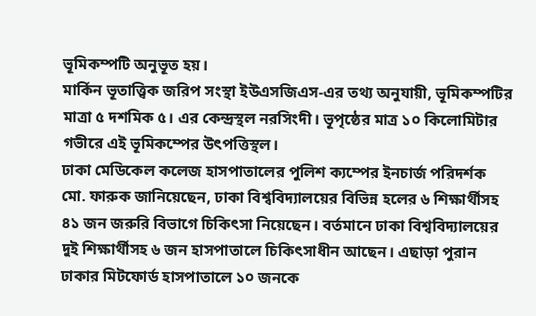ভূমিকম্পটি অনুভূত হয়।
মার্কিন ভূতাত্ত্বিক জরিপ সংস্থা ইউএসজিএস-এর তথ্য অনুযায়ী, ভূমিকম্পটির মাত্রা ৫ দশমিক ৫। এর কেন্দ্রস্থল নরসিংদী। ভূপৃষ্ঠের মাত্র ১০ কিলোমিটার গভীরে এই ভূমিকম্পের উৎপত্তিস্থল।
ঢাকা মেডিকেল কলেজ হাসপাতালের পুলিশ ক্যম্পের ইনচার্জ পরিদর্শক মো. ফারুক জানিয়েছেন, ঢাকা বিশ্ববিদ্যালয়ের বিভিন্ন হলের ৬ শিক্ষার্থীসহ ৪১ জন জরুরি বিভাগে চিকিৎসা নিয়েছেন। বর্তমানে ঢাকা বিশ্ববিদ্যালয়ের দুই শিক্ষার্থীসহ ৬ জন হাসপাতালে চিকিৎসাধীন আছেন। এছাড়া পুরান ঢাকার মিটফোর্ড হাসপাতালে ১০ জনকে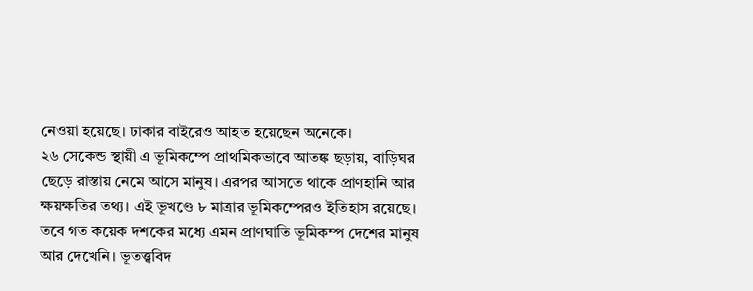নেওয়া হয়েছে। ঢাকার বাইরেও আহত হয়েছেন অনেকে।
২৬ সেকেন্ড স্থায়ী এ ভূমিকম্পে প্রাথমিকভাবে আতঙ্ক ছড়ায়, বাড়িঘর ছেড়ে রাস্তায় নেমে আসে মানুষ। এরপর আসতে থাকে প্রাণহানি আর ক্ষয়ক্ষতির তথ্য। এই ভূখণ্ডে ৮ মাত্রার ভূমিকম্পেরও ইতিহাস রয়েছে। তবে গত কয়েক দশকের মধ্যে এমন প্রাণঘাতি ভূমিকম্প দেশের মানুষ আর দেখেনি। ভূতত্ত্ববিদ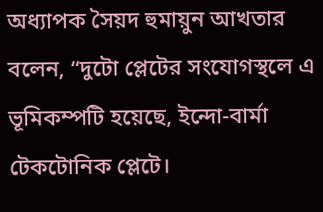অধ্যাপক সৈয়দ হুমায়ুন আখতার বলেন, “দুটো প্লেটের সংযোগস্থলে এ ভূমিকম্পটি হয়েছে, ইন্দো-বার্মা টেকটোনিক প্লেটে।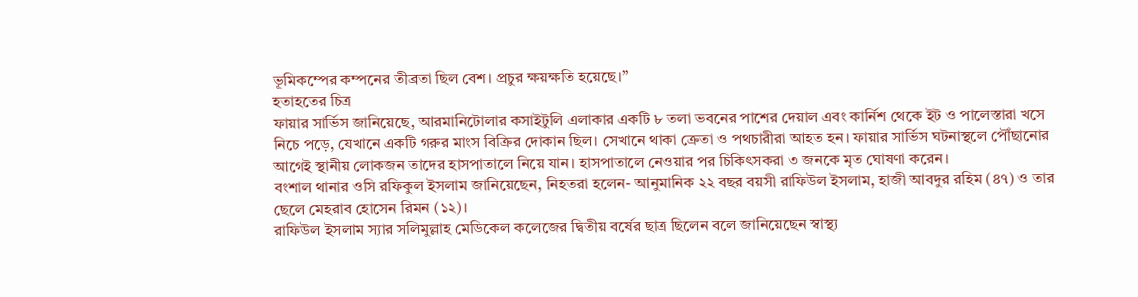ভূমিকম্পের কম্পনের তীব্রতা ছিল বেশ। প্রচুর ক্ষয়ক্ষতি হয়েছে।”
হতাহতের চিত্র
ফায়ার সার্ভিস জানিয়েছে, আরমানিটোলার কসাইটুলি এলাকার একটি ৮ তলা ভবনের পাশের দেয়াল এবং কার্নিশ থেকে ইট ও পালেস্তারা খসে নিচে পড়ে, যেখানে একটি গরুর মাংস বিক্রির দোকান ছিল। সেখানে থাকা ক্রেতা ও পথচারীরা আহত হন। ফায়ার সার্ভিস ঘটনাস্থলে পৌঁছানোর আগেই স্থানীয় লোকজন তাদের হাসপাতালে নিয়ে যান। হাসপাতালে নেওয়ার পর চিকিৎসকরা ৩ জনকে মৃত ঘোষণা করেন।
বংশাল থানার ওসি রফিকুল ইসলাম জানিয়েছেন, নিহতরা হলেন- আনুমানিক ২২ বছর বয়সী রাফিউল ইসলাম, হাজী আবদুর রহিম (৪৭) ও তার ছেলে মেহরাব হোসেন রিমন (১২)।
রাফিউল ইসলাম স্যার সলিমুল্লাহ মেডিকেল কলেজের দ্বিতীয় বর্ষের ছাত্র ছিলেন বলে জানিয়েছেন স্বাস্থ্য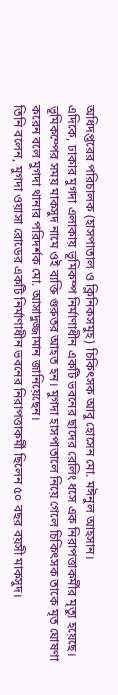অধিদপ্তরের পরিচালক (হাসপাতাল ও ক্লিনিকসমুহ) চিকিৎসক আবু হোসেন মো. মঈনুল আহসান।
এদিকে, ঢাকার মুগদা এলাকায় ভূমিকম্প নির্মাণাধীন একটি ভবনের ছাদের রেলিং ধসে এক নিরাপত্তাকর্মীর মৃত্যু হয়েছে। ভূমিকম্পের সময় মাকসুদ নামে ওই ব্যক্তি গুরুতর আহত হন। মুগদা হাসপাতালে নিয়ে গেলে চিকিৎসক তাকে মৃত ঘোষণা করেন বলে মুগদা থানার পরিদর্শক মো. আসাদুজ্জামান জানিয়েছেন।
তিনি বলেন, মুগদা ওয়াসা রোডের একটি নির্মাণাধীন ভবনের নিরাপত্তাকর্মী ছিলেন ৫০ বছর বয়সী মাকসুদ।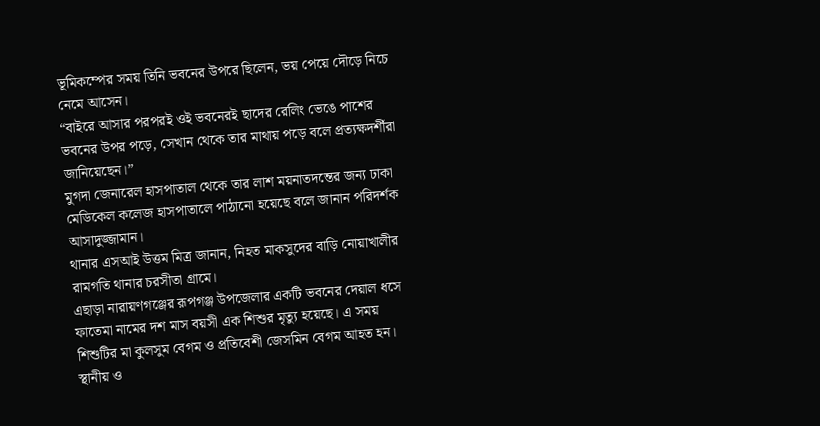ভূমিকম্পের সময় তিনি ভবনের উপরে ছিলেন, ভয় পেয়ে দৌড়ে নিচে নেমে আসেন।
“বাইরে আসার পরপরই ওই ভবনেরই ছাদের রেলিং ভেঙে পাশের ভবনের উপর পড়ে, সেখান থেকে তার মাথায় পড়ে বলে প্রত্যক্ষদর্শীরা জানিয়েছেন।”
মুগদা জেনারেল হাসপাতাল থেকে তার লাশ ময়নাতদন্তের জন্য ঢাকা মেডিকেল কলেজ হাসপাতালে পাঠানো হয়েছে বলে জানান পরিদর্শক আসাদুজ্জামান।
থানার এসআই উত্তম মিত্র জানান, নিহত মাকসুদের বাড়ি নোয়াখালীর রামগতি থানার চরসীতা গ্রামে।
এছাড়া নারায়ণগঞ্জের রূপগঞ্জ উপজেলার একটি ভবনের দেয়াল ধসে ফাতেমা নামের দশ মাস বয়সী এক শিশুর মৃত্যু হয়েছে। এ সময় শিশুটির মা কুলসুম বেগম ও প্রতিবেশী জেসমিন বেগম আহত হন।
স্থানীয় ও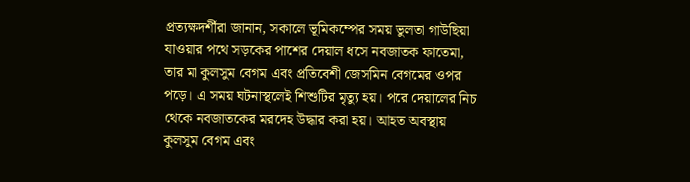প্রত্যক্ষদর্শীরা জানান, সকালে ভূমিকম্পের সময় ভুলতা গাউছিয়া যাওয়ার পথে সড়কের পাশের দেয়াল ধসে নবজাতক ফাতেমা, তার মা কুলসুম বেগম এবং প্রতিবেশী জেসমিন বেগমের ওপর পড়ে। এ সময় ঘটনাস্থলেই শিশুটির মৃত্যু হয়। পরে দেয়ালের নিচ থেকে নবজাতকের মরদেহ উদ্ধার করা হয়। আহত অবস্থায় কুলসুম বেগম এবং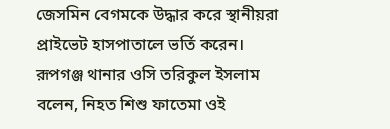জেসমিন বেগমকে উদ্ধার করে স্থানীয়রা প্রাইভেট হাসপাতালে ভর্তি করেন। রূপগঞ্জ থানার ওসি তরিকুল ইসলাম বলেন, নিহত শিশু ফাতেমা ওই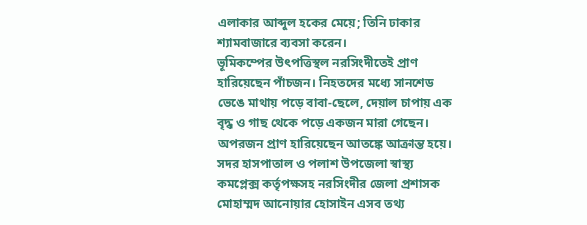এলাকার আব্দুল হকের মেয়ে; তিনি ঢাকার শ্যামবাজারে ব্যবসা করেন।
ভূমিকম্পের উৎপত্তিস্থল নরসিংদীতেই প্রাণ হারিয়েছেন পাঁচজন। নিহতদের মধ্যে সানশেড ভেঙে মাথায় পড়ে বাবা-ছেলে, দেয়াল চাপায় এক বৃদ্ধ ও গাছ থেকে পড়ে একজন মারা গেছেন। অপরজন প্রাণ হারিয়েছেন আতঙ্কে আক্রান্ত হয়ে। সদর হাসপাতাল ও পলাশ উপজেলা স্বাস্থ্য কমপ্লেক্স কর্তৃপক্ষসহ নরসিংদীর জেলা প্রশাসক মোহাম্মদ আনোয়ার হোসাইন এসব তথ্য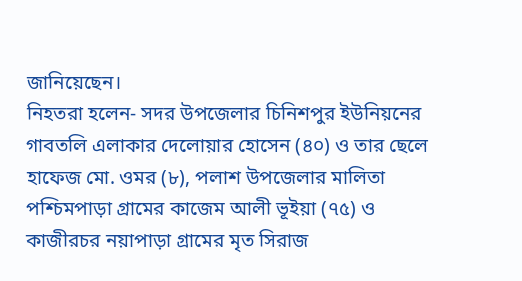জানিয়েছেন।
নিহতরা হলেন- সদর উপজেলার চিনিশপুর ইউনিয়নের গাবতলি এলাকার দেলোয়ার হোসেন (৪০) ও তার ছেলে হাফেজ মো. ওমর (৮), পলাশ উপজেলার মালিতা পশ্চিমপাড়া গ্রামের কাজেম আলী ভূইয়া (৭৫) ও কাজীরচর নয়াপাড়া গ্রামের মৃত সিরাজ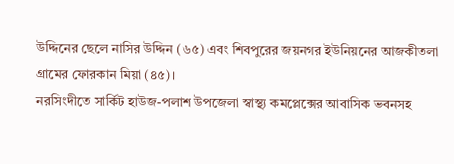উদ্দিনের ছেলে নাসির উদ্দিন (৬৫) এবং শিবপুরের জয়নগর ইউনিয়নের আজকীতলা গ্রামের ফোরকান মিয়া (৪৫)।
নরসিংদীতে সার্কিট হাউজ-পলাশ উপজেলা স্বাস্থ্য কমপ্লেক্সের আবাসিক ভবনসহ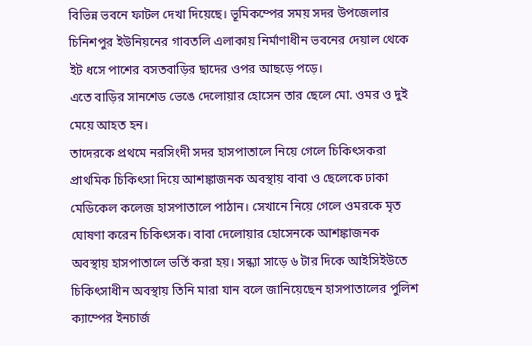বিভিন্ন ভবনে ফাটল দেখা দিয়েছে। ভূমিকম্পের সময় সদর উপজেলার চিনিশপুর ইউনিয়নের গাবতলি এলাকায় নির্মাণাধীন ভবনের দেয়াল থেকে ইট ধসে পাশের বসতবাড়ির ছাদের ওপর আছড়ে পড়ে।
এতে বাড়ির সানশেড ভেঙে দেলোয়ার হোসেন তার ছেলে মো. ওমর ও দুই মেয়ে আহত হন।
তাদেরকে প্রথমে নরসিংদী সদর হাসপাতালে নিয়ে গেলে চিকিৎসকরা প্রাথমিক চিকিৎসা দিয়ে আশঙ্কাজনক অবস্থায় বাবা ও ছেলেকে ঢাকা মেডিকেল কলেজ হাসপাতালে পাঠান। সেখানে নিয়ে গেলে ওমরকে মৃত ঘোষণা করেন চিকিৎসক। বাবা দেলোয়ার হোসেনকে আশঙ্কাজনক অবস্থায় হাসপাতালে ভর্তি করা হয়। সন্ধ্যা সাড়ে ৬ টার দিকে আইসিইউতে চিকিৎসাধীন অবস্থায় তিনি মারা যান বলে জানিয়েছেন হাসপাতালের পুলিশ ক্যাম্পের ইনচার্জ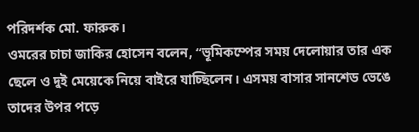পরিদর্শক মো. ফারুক।
ওমরের চাচা জাকির হোসেন বলেন, “ভূমিকম্পের সময় দেলোয়ার তার এক ছেলে ও দুই মেয়েকে নিয়ে বাইরে যাচ্ছিলেন। এসময় বাসার সানশেড ভেঙে তাদের উপর পড়ে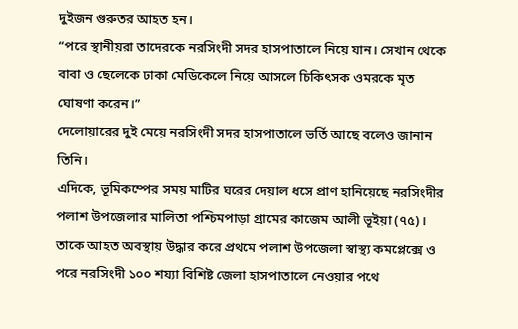দুইজন গুরুতর আহত হন।
“পরে স্থানীয়রা তাদেরকে নরসিংদী সদর হাসপাতালে নিয়ে যান। সেখান থেকে বাবা ও ছেলেকে ঢাকা মেডিকেলে নিয়ে আসলে চিকিৎসক ওমরকে মৃত ঘোষণা করেন।”
দেলোয়ারের দুই মেয়ে নরসিংদী সদর হাসপাতালে ভর্তি আছে বলেও জানান তিনি।
এদিকে, ভূমিকম্পের সময় মাটির ঘরের দেয়াল ধসে প্রাণ হানিয়েছে নরসিংদীর পলাশ উপজেলার মালিতা পশ্চিমপাড়া গ্রামের কাজেম আলী ভূইয়া (৭৫)। তাকে আহত অবস্থায় উদ্ধার করে প্রথমে পলাশ উপজেলা স্বাস্থ্য কমপ্লেক্সে ও পরে নরসিংদী ১০০ শয্যা বিশিষ্ট জেলা হাসপাতালে নেওয়ার পথে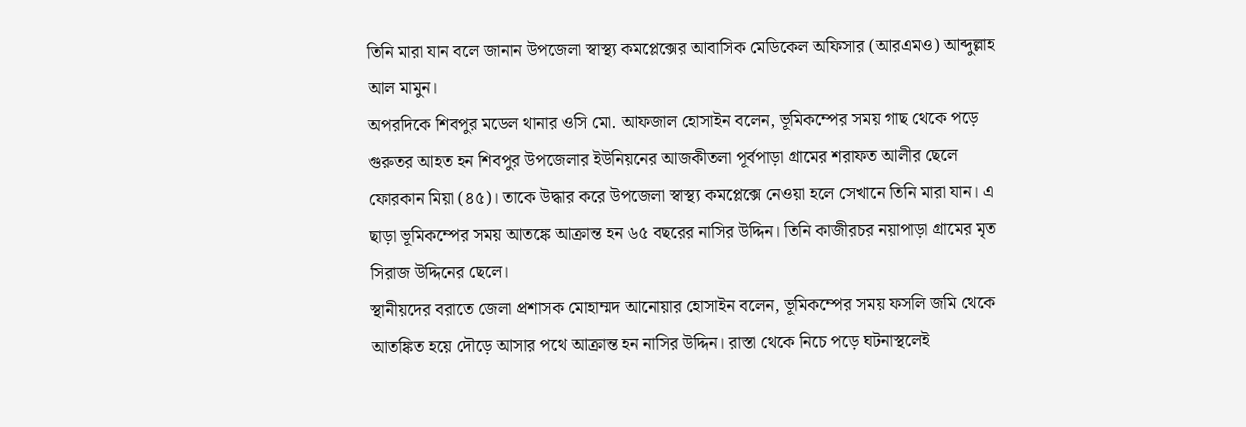তিনি মারা যান বলে জানান উপজেলা স্বাস্থ্য কমপ্লেক্সের আবাসিক মেডিকেল অফিসার (আরএমও) আব্দুল্লাহ আল মামুন।
অপরদিকে শিবপুর মডেল থানার ওসি মো. আফজাল হোসাইন বলেন, ভূমিকম্পের সময় গাছ থেকে পড়ে গুরুতর আহত হন শিবপুর উপজেলার ইউনিয়নের আজকীতলা পূর্বপাড়া গ্রামের শরাফত আলীর ছেলে ফোরকান মিয়া (৪৫)। তাকে উদ্ধার করে উপজেলা স্বাস্থ্য কমপ্লেক্সে নেওয়া হলে সেখানে তিনি মারা যান। এ ছাড়া ভূমিকম্পের সময় আতঙ্কে আক্রান্ত হন ৬৫ বছরের নাসির উদ্দিন। তিনি কাজীরচর নয়াপাড়া গ্রামের মৃত সিরাজ উদ্দিনের ছেলে।
স্থানীয়দের বরাতে জেলা প্রশাসক মোহাম্মদ আনোয়ার হোসাইন বলেন, ভূমিকম্পের সময় ফসলি জমি থেকে আতঙ্কিত হয়ে দৌড়ে আসার পথে আক্রান্ত হন নাসির উদ্দিন। রাস্তা থেকে নিচে পড়ে ঘটনাস্থলেই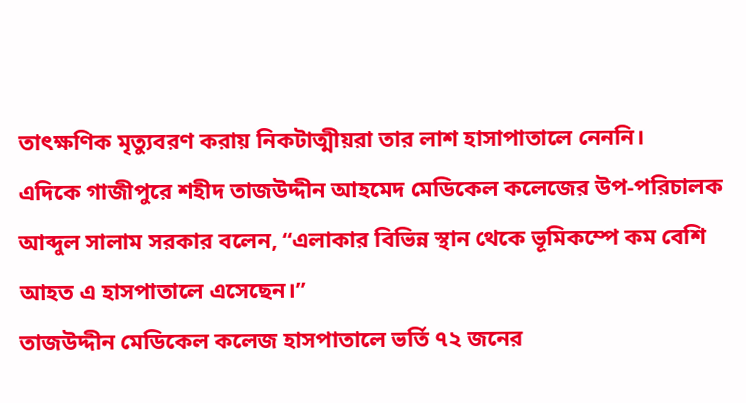তাৎক্ষণিক মৃত্যুবরণ করায় নিকটাত্মীয়রা তার লাশ হাসাপাতালে নেননি।
এদিকে গাজীপুরে শহীদ তাজউদ্দীন আহমেদ মেডিকেল কলেজের উপ-পরিচালক আব্দুল সালাম সরকার বলেন, “এলাকার বিভিন্ন স্থান থেকে ভূমিকম্পে কম বেশি আহত এ হাসপাতালে এসেছেন।”
তাজউদ্দীন মেডিকেল কলেজ হাসপাতালে ভর্তি ৭২ জনের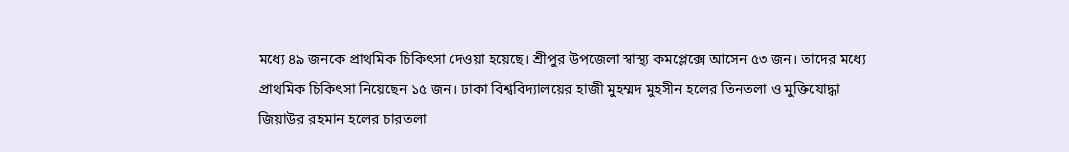মধ্যে ৪৯ জনকে প্রাথমিক চিকিৎসা দেওয়া হয়েছে। শ্রীপুর উপজেলা স্বাস্থ্য কমপ্লেক্সে আসেন ৫৩ জন। তাদের মধ্যে প্রাথমিক চিকিৎসা নিয়েছেন ১৫ জন। ঢাকা বিশ্ববিদ্যালয়ের হাজী মুহম্মদ মুহসীন হলের তিনতলা ও মুক্তিযোদ্ধা জিয়াউর রহমান হলের চারতলা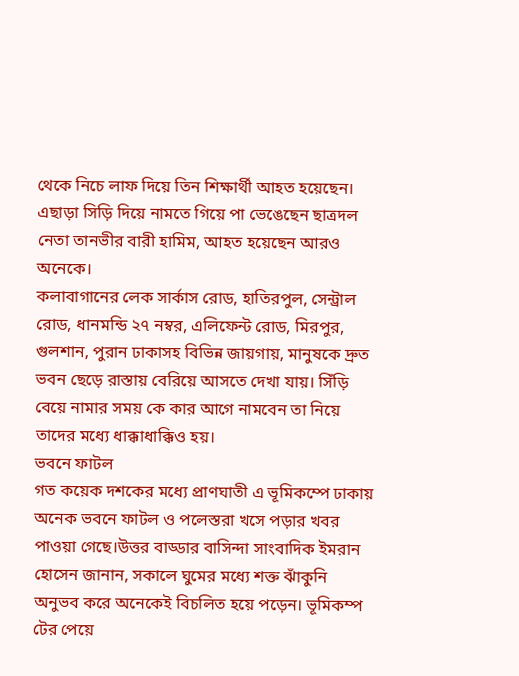থেকে নিচে লাফ দিয়ে তিন শিক্ষার্থী আহত হয়েছেন। এছাড়া সিড়ি দিয়ে নামতে গিয়ে পা ভেঙেছেন ছাত্রদল নেতা তানভীর বারী হামিম, আহত হয়েছেন আরও অনেকে।
কলাবাগানের লেক সার্কাস রোড, হাতিরপুল, সেন্ট্রাল রোড, ধানমন্ডি ২৭ নম্বর, এলিফেন্ট রোড, মিরপুর, গুলশান, পুরান ঢাকাসহ বিভিন্ন জায়গায়, মানুষকে দ্রুত ভবন ছেড়ে রাস্তায় বেরিয়ে আসতে দেখা যায়। সিঁড়ি বেয়ে নামার সময় কে কার আগে নামবেন তা নিয়ে তাদের মধ্যে ধাক্কাধাক্কিও হয়।
ভবনে ফাটল
গত কয়েক দশকের মধ্যে প্রাণঘাতী এ ভূমিকম্পে ঢাকায় অনেক ভবনে ফাটল ও পলেস্তরা খসে পড়ার খবর পাওয়া গেছে।উত্তর বাড্ডার বাসিন্দা সাংবাদিক ইমরান হোসেন জানান, সকালে ঘুমের মধ্যে শক্ত ঝাঁকুনি অনুভব করে অনেকেই বিচলিত হয়ে পড়েন। ভূমিকম্প টের পেয়ে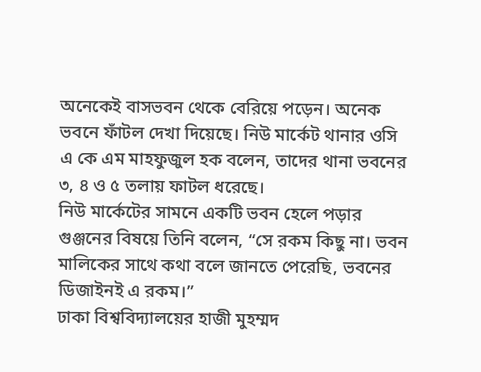অনেকেই বাসভবন থেকে বেরিয়ে পড়েন। অনেক ভবনে ফাঁটল দেখা দিয়েছে। নিউ মার্কেট থানার ওসি এ কে এম মাহফুজুল হক বলেন, তাদের থানা ভবনের ৩, ৪ ও ৫ তলায় ফাটল ধরেছে।
নিউ মার্কেটের সামনে একটি ভবন হেলে পড়ার গুঞ্জনের বিষয়ে তিনি বলেন, “সে রকম কিছু না। ভবন মালিকের সাথে কথা বলে জানতে পেরেছি, ভবনের ডিজাইনই এ রকম।”
ঢাকা বিশ্ববিদ্যালয়ের হাজী মুহম্মদ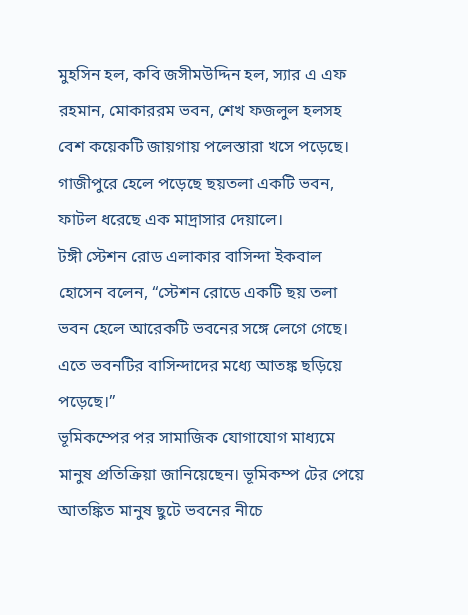মুহসিন হল, কবি জসীমউদ্দিন হল, স্যার এ এফ রহমান, মোকাররম ভবন, শেখ ফজলুল হলসহ বেশ কয়েকটি জায়গায় পলেস্তারা খসে পড়েছে।
গাজীপুরে হেলে পড়েছে ছয়তলা একটি ভবন, ফাটল ধরেছে এক মাদ্রাসার দেয়ালে।
টঙ্গী স্টেশন রোড এলাকার বাসিন্দা ইকবাল হোসেন বলেন, “স্টেশন রোডে একটি ছয় তলা ভবন হেলে আরেকটি ভবনের সঙ্গে লেগে গেছে। এতে ভবনটির বাসিন্দাদের মধ্যে আতঙ্ক ছড়িয়ে পড়েছে।”
ভূমিকম্পের পর সামাজিক যোগাযোগ মাধ্যমে মানুষ প্রতিক্রিয়া জানিয়েছেন। ভূমিকম্প টের পেয়ে আতঙ্কিত মানুষ ছুটে ভবনের নীচে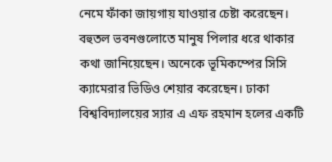নেমে ফাঁকা জায়গায় যাওয়ার চেষ্টা করেছেন। বহুতল ভবনগুলোতে মানুষ পিলার ধরে থাকার কথা জানিয়েছেন। অনেকে ভূমিকম্পের সিসি ক্যামেরার ভিডিও শেয়ার করেছেন। ঢাকা বিশ্ববিদ্যালয়ের স্যার এ এফ রহমান হলের একটি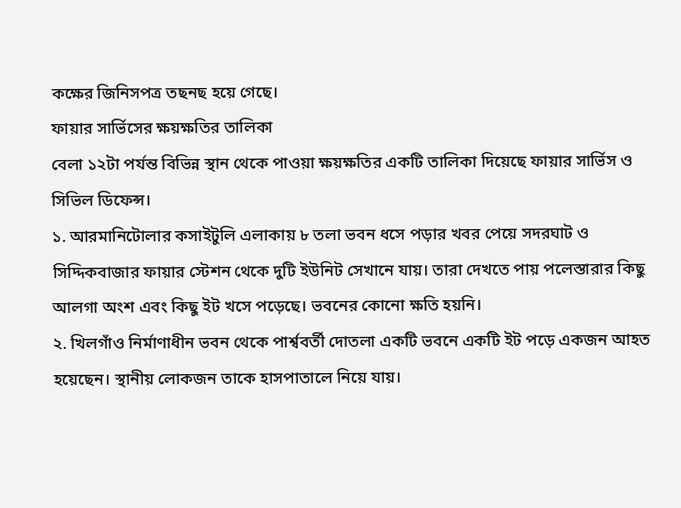কক্ষের জিনিসপত্র তছনছ হয়ে গেছে।
ফায়ার সার্ভিসের ক্ষয়ক্ষতির তালিকা
বেলা ১২টা পর্যন্ত বিভিন্ন স্থান থেকে পাওয়া ক্ষয়ক্ষতির একটি তালিকা দিয়েছে ফায়ার সার্ভিস ও সিভিল ডিফেন্স।
১. আরমানিটোলার কসাইটুলি এলাকায় ৮ তলা ভবন ধসে পড়ার খবর পেয়ে সদরঘাট ও সিদ্দিকবাজার ফায়ার স্টেশন থেকে দুটি ইউনিট সেখানে যায়। তারা দেখতে পায় পলেস্তারার কিছু আলগা অংশ এবং কিছু ইট খসে পড়েছে। ভবনের কোনো ক্ষতি হয়নি।
২. খিলগাঁও নির্মাণাধীন ভবন থেকে পার্শ্ববর্তী দোতলা একটি ভবনে একটি ইট পড়ে একজন আহত হয়েছেন। স্থানীয় লোকজন তাকে হাসপাতালে নিয়ে যায়।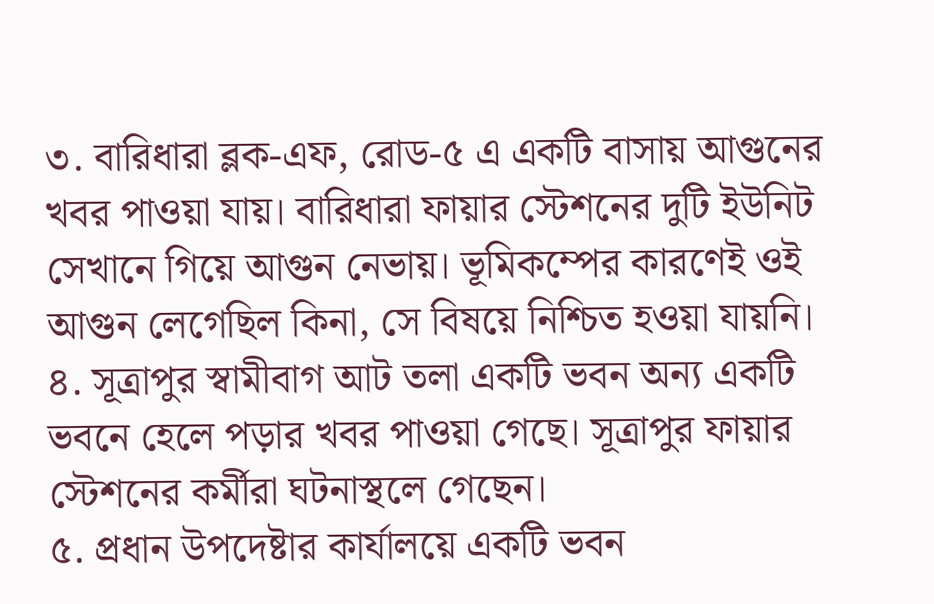৩. বারিধারা ব্লক-এফ, রোড-৫ এ একটি বাসায় আগুনের খবর পাওয়া যায়। বারিধারা ফায়ার স্টেশনের দুটি ইউনিট সেখানে গিয়ে আগুন নেভায়। ভূমিকম্পের কারণেই ওই আগুন লেগেছিল কিনা, সে বিষয়ে নিশ্চিত হওয়া যায়নি।
৪. সূত্রাপুর স্বামীবাগ আট তলা একটি ভবন অন্য একটি ভবনে হেলে পড়ার খবর পাওয়া গেছে। সূত্রাপুর ফায়ার স্টেশনের কর্মীরা ঘটনাস্থলে গেছেন।
৫. প্রধান উপদেষ্টার কার্যালয়ে একটি ভবন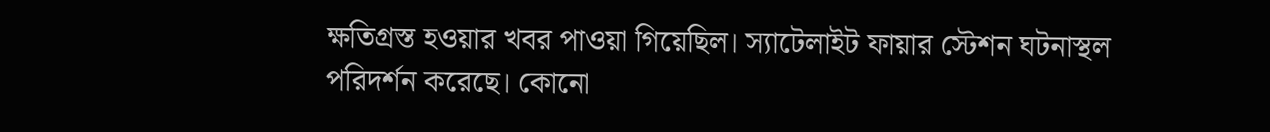ক্ষতিগ্রস্ত হওয়ার খবর পাওয়া গিয়েছিল। স্যাটেলাইট ফায়ার স্টেশন ঘটনাস্থল পরিদর্শন করেছে। কোনো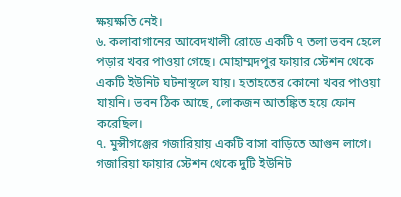ক্ষয়ক্ষতি নেই।
৬. কলাবাগানের আবেদখালী রোডে একটি ৭ তলা ভবন হেলে পড়ার খবর পাওয়া গেছে। মোহাম্মদপুর ফায়ার স্টেশন থেকে একটি ইউনিট ঘটনাস্থলে যায়। হতাহতের কোনো খবর পাওয়া যায়নি। ভবন ঠিক আছে, লোকজন আতঙ্কিত হয়ে ফোন করেছিল।
৭. মুন্সীগঞ্জের গজারিয়ায় একটি বাসা বাড়িতে আগুন লাগে। গজারিয়া ফায়ার স্টেশন থেকে দুটি ইউনিট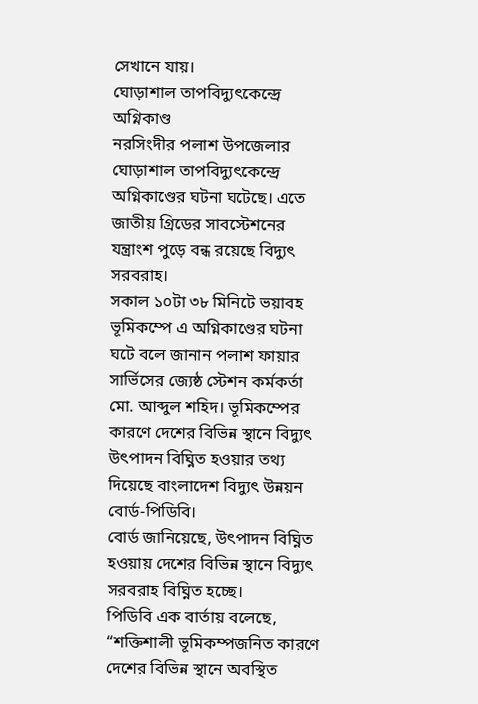সেখানে যায়।
ঘোড়াশাল তাপবিদ্যুৎকেন্দ্রে অগ্নিকাণ্ড
নরসিংদীর পলাশ উপজেলার ঘোড়াশাল তাপবিদ্যুৎকেন্দ্রে অগ্নিকাণ্ডের ঘটনা ঘটেছে। এতে জাতীয় গ্রিডের সাবস্টেশনের যন্ত্রাংশ পুড়ে বন্ধ রয়েছে বিদ্যুৎ সরবরাহ।
সকাল ১০টা ৩৮ মিনিটে ভয়াবহ ভূমিকম্পে এ অগ্নিকাণ্ডের ঘটনা ঘটে বলে জানান পলাশ ফায়ার সার্ভিসের জ্যেষ্ঠ স্টেশন কর্মকর্তা মো. আব্দুল শহিদ। ভূমিকম্পের কারণে দেশের বিভিন্ন স্থানে বিদ্যুৎ উৎপাদন বিঘ্নিত হওয়ার তথ্য দিয়েছে বাংলাদেশ বিদ্যুৎ উন্নয়ন বোর্ড-পিডিবি।
বোর্ড জানিয়েছে, উৎপাদন বিঘ্নিত হওয়ায় দেশের বিভিন্ন স্থানে বিদ্যুৎ সরবরাহ বিঘ্নিত হচ্ছে।
পিডিবি এক বার্তায় বলেছে, “শক্তিশালী ভূমিকম্পজনিত কারণে দেশের বিভিন্ন স্থানে অবস্থিত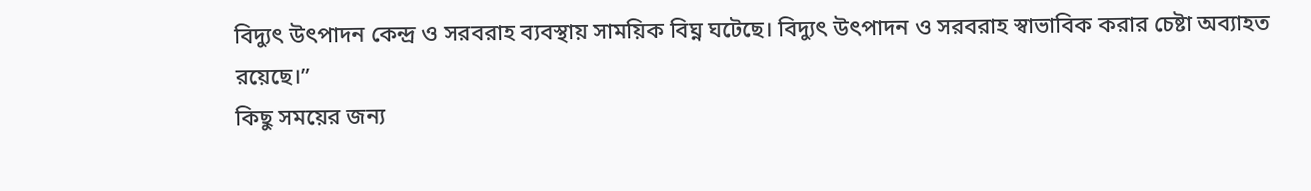বিদ্যুৎ উৎপাদন কেন্দ্র ও সরবরাহ ব্যবস্থায় সাময়িক বিঘ্ন ঘটেছে। বিদ্যুৎ উৎপাদন ও সরবরাহ স্বাভাবিক করার চেষ্টা অব্যাহত রয়েছে।”
কিছু সময়ের জন্য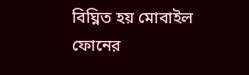বিঘ্নিত হয় মোবাইল ফোনের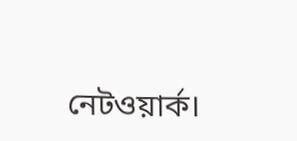নেটওয়ার্ক।